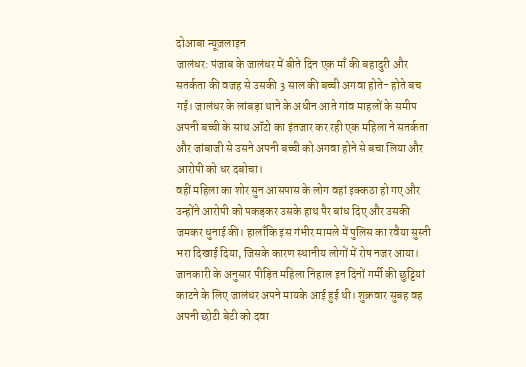दोआबा न्यूज़लाइन
जालंधर: पंजाब के जालंधर में बीते दिन एक माँ की बहादुरी और सतर्कता की वजह से उसकी 3 साल की बच्ची अगवा होते- होते बच गई। जालंधर के लांबड़ा थाने के अधीन आते गांव माहलों के समीप अपनी बच्ची के साथ ऑटो का इंतजार कर रही एक महिला ने सतर्कता और जांबाजी से उसने अपनी बच्ची को अगवा होने से बचा लिया और आरोपी को धर दबोचा।
वहीं महिला का शोर सुन आसपास के लोग वहां इक्कठा हो गए और उन्होंने आरोपी को पकड़कर उसके हाथ पैर बांध दिए और उसकी जमकर धुनाई की। हालाँकि इस गंभीर मामले में पुलिस का रवैया सुस्ती भरा दिखाई दिया, जिसके कारण स्थानीय लोगों में रोष नजर आया।
जानकारी के अनुसार पीड़ित महिला निहाल इन दिनों गर्मी की छुट्टियां काटने के लिए जालंधर अपने मायके आई हुई थी। शुक्रवार सुबह वह अपनी छोटी बेटी को दवा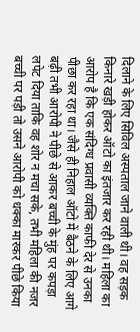दिलाने के लिए सिविल अस्पताल जाने वाली थी। वह सड़क किनारे खड़ी होकर ऑटो का इंतजार कर रही थी। महिला का आरोप है कि एक संदिग्ध प्रवासी व्यक्ति काफी देर से उनका पीछा कर रहा था। जैसे ही निहाल ऑटो में बैठने के लिए आगे बढ़ी तभी आरोपी ने पीछे से आकर बच्ची के मुंह पर कपड़ा लपेट दिया ताकि वह शोर न मचा सके, तभी महिला की नजर बच्ची पर पड़ी तो उसने आरोपी को धक्का मारकर पीछे किया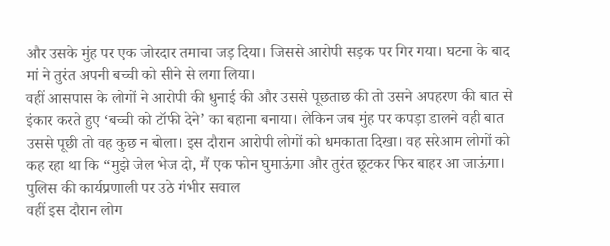और उसके मुंह पर एक जोरदार तमाचा जड़ दिया। जिससे आरोपी सड़क पर गिर गया। घटना के बाद मां ने तुरंत अपनी बच्ची को सीने से लगा लिया।
वहीं आसपास के लोगों ने आरोपी की धुनाई की और उससे पूछताछ की तो उसने अपहरण की बात से इंकार करते हुए ‘बच्ची को टॉफी देने’ का बहाना बनाया। लेकिन जब मुंह पर कपड़ा डालने वही बात उससे पूछी तो वह कुछ न बोला। इस दौरान आरोपी लोगों को धमकाता दिखा। वह सरेआम लोगों को कह रहा था कि “मुझे जेल भेज दो, मैं एक फोन घुमाऊंगा और तुरंत छूटकर फिर बाहर आ जाऊंगा।
पुलिस की कार्यप्रणाली पर उठे गंभीर सवाल
वहीं इस दौरान लोग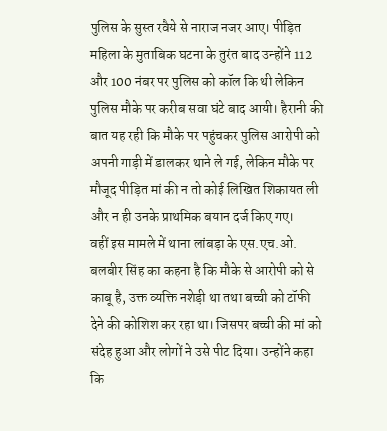पुलिस के सुस्त रवैये से नाराज नजर आए। पीड़ित महिला के मुताबिक घटना के तुरंत बाद उन्होंने 112 और 100 नंबर पर पुलिस को कॉल कि थी लेकिन पुलिस मौके पर करीब सवा घंटे बाद आयी। हैरानी की बात यह रही कि मौके पर पहुंचकर पुलिस आरोपी को अपनी गाड़ी में डालकर थाने ले गई, लेकिन मौके पर मौजूद पीड़ित मां की न तो कोई लिखित शिकायत ली और न ही उनके प्राथमिक बयान दर्ज किए गए।
वहीं इस मामले में थाना लांबड़ा के एस.एच.ओ. बलबीर सिंह का कहना है कि मौके से आरोपी को से काबू है, उक्त व्यक्ति नशेड़ी था तथा बच्ची को टॉफी देने की कोशिश कर रहा था। जिसपर बच्ची की मां को संदेह हुआ और लोगों ने उसे पीट दिया। उन्होंने कहा कि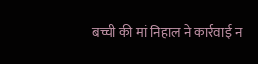बच्ची की मां निहाल ने कार्रवाई न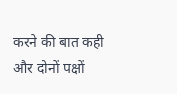करने की बात कही और दोनों पक्षों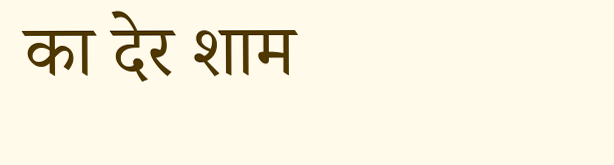का देर शाम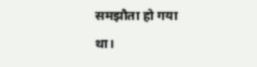समझौता हो गया था।